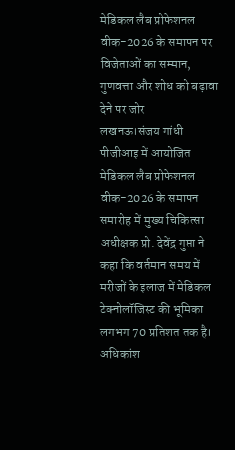मेडिकल लैब प्रोफेशनल वीक-2026 के समापन पर विजेताओं का सम्मान, गुणवत्ता और शोध को बढ़ावा देने पर जोर
लखनऊ।संजय गांधी पीजीआइ में आयोजित मेडिकल लैब प्रोफेशनल वीक-2026 के समापन समारोह में मुख्य चिकित्सा अधीक्षक प्रो. देवेंद्र गुप्ता ने कहा कि वर्तमान समय में मरीजों के इलाज में मेडिकल टेक्नोलॉजिस्ट की भूमिका लगभग 70 प्रतिशत तक है। अधिकांश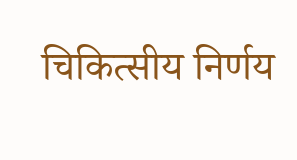चिकित्सीय निर्णय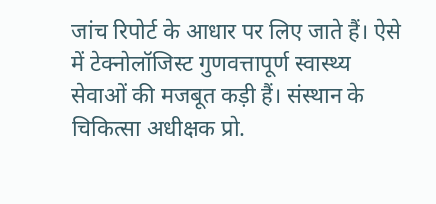जांच रिपोर्ट के आधार पर लिए जाते हैं। ऐसे में टेक्नोलॉजिस्ट गुणवत्तापूर्ण स्वास्थ्य सेवाओं की मजबूत कड़ी हैं। संस्थान के चिकित्सा अधीक्षक प्रो.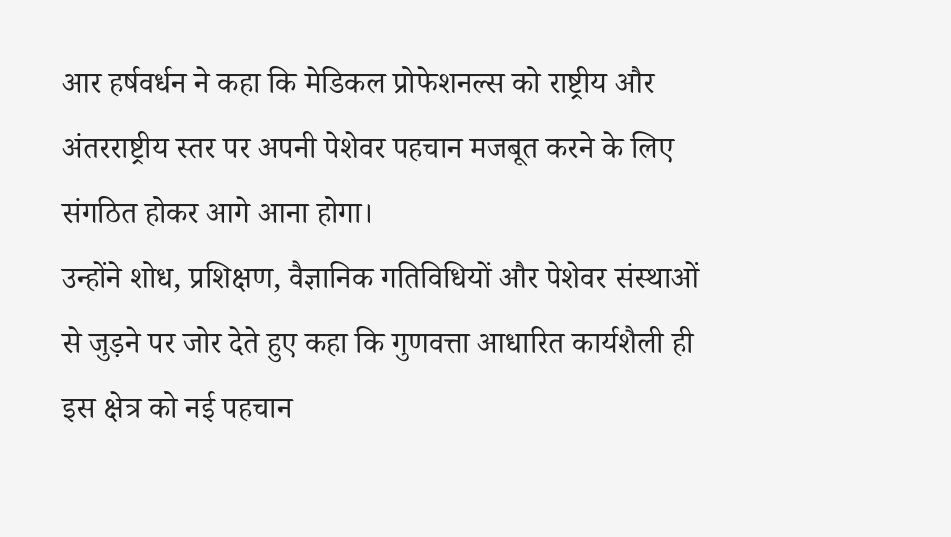आर हर्षवर्धन ने कहा कि मेडिकल प्रोफेशनल्स को राष्ट्रीय और अंतरराष्ट्रीय स्तर पर अपनी पेशेवर पहचान मजबूत करने के लिए संगठित होकर आगे आना होगा।
उन्होंने शोध, प्रशिक्षण, वैज्ञानिक गतिविधियों और पेशेवर संस्थाओं से जुड़ने पर जोर देते हुए कहा कि गुणवत्ता आधारित कार्यशैली ही इस क्षेत्र को नई पहचान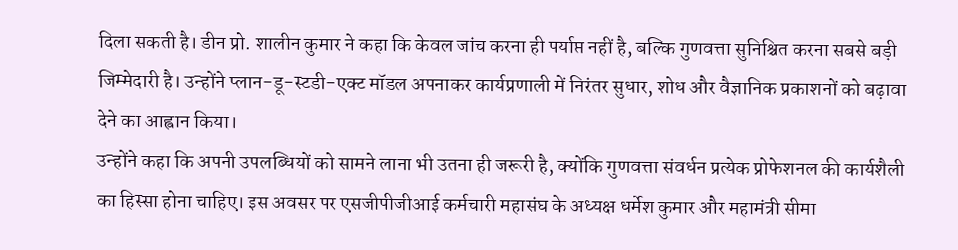दिला सकती है। डीन प्रो. शालीन कुमार ने कहा कि केवल जांच करना ही पर्याप्त नहीं है, बल्कि गुणवत्ता सुनिश्चित करना सबसे बड़ी जिम्मेदारी है। उन्होंने प्लान-डू-स्टडी-एक्ट मॉडल अपनाकर कार्यप्रणाली में निरंतर सुधार, शोध और वैज्ञानिक प्रकाशनों को बढ़ावा देने का आह्वान किया।
उन्होंने कहा कि अपनी उपलब्धियों को सामने लाना भी उतना ही जरूरी है, क्योंकि गुणवत्ता संवर्धन प्रत्येक प्रोफेशनल की कार्यशैली का हिस्सा होना चाहिए। इस अवसर पर एसजीपीजीआई कर्मचारी महासंघ के अध्यक्ष धर्मेश कुमार और महामंत्री सीमा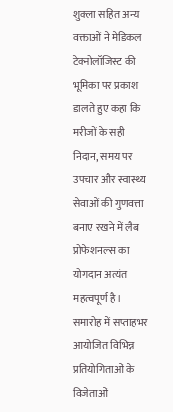शुक्ला सहित अन्य वक्ताओं ने मेडिकल टेक्नोलॉजिस्ट की भूमिका पर प्रकाश डालते हुए कहा कि मरीजों के सही निदान, समय पर उपचार और स्वास्थ्य सेवाओं की गुणवत्ता बनाए रखने में लैब प्रोफेशनल्स का योगदान अत्यंत महत्वपूर्ण है।
समारोह में सप्ताहभर आयोजित विभिन्न प्रतियोगिताओं के विजेताओं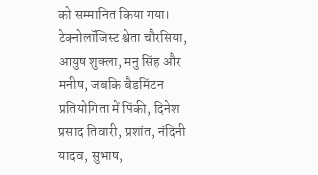को सम्मानित किया गया। टेक्नोलॉजिस्ट श्वेता चौरसिया, आयुष शुक्ला, मनु सिंह और मनीष, जबकि बैडमिंटन प्रतियोगिता में पिंकी, दिनेश प्रसाद तिवारी, प्रशांत, नंदिनी यादव, सुभाष,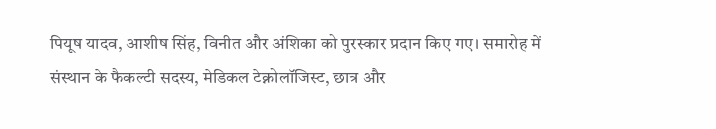पियूष यादव, आशीष सिंह, विनीत और अंशिका को पुरस्कार प्रदान किए गए। समारोह में संस्थान के फैकल्टी सदस्य, मेडिकल टेक्नोलॉजिस्ट, छात्र और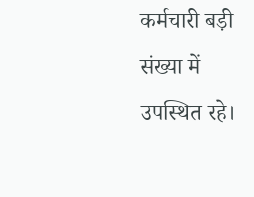कर्मचारी बड़ी संख्या में उपस्थित रहे।